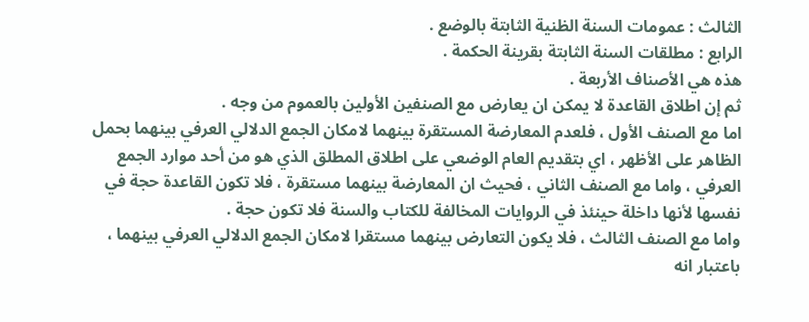الثالث : عمومات السنة الظنية الثابتة بالوضع .
الرابع : مطلقات السنة الثابتة بقرينة الحكمة .
هذه هي الأصناف الأربعة .
ثم إن اطلاق القاعدة لا يمكن ان يعارض مع الصنفين الأولين بالعموم من وجه .
اما مع الصنف الأول ، فلعدم المعارضة المستقرة بينهما لامكان الجمع الدلالي العرفي بينهما بحمل الظاهر على الأظهر ، اي بتقديم العام الوضعي على اطلاق المطلق الذي هو من أحد موارد الجمع العرفي ، واما مع الصنف الثاني ، فحيث ان المعارضة بينهما مستقرة ، فلا تكون القاعدة حجة في نفسها لأنها داخلة حينئذ في الروايات المخالفة للكتاب والسنة فلا تكون حجة .
واما مع الصنف الثالث ، فلا يكون التعارض بينهما مستقرا لامكان الجمع الدلالي العرفي بينهما ، باعتبار انه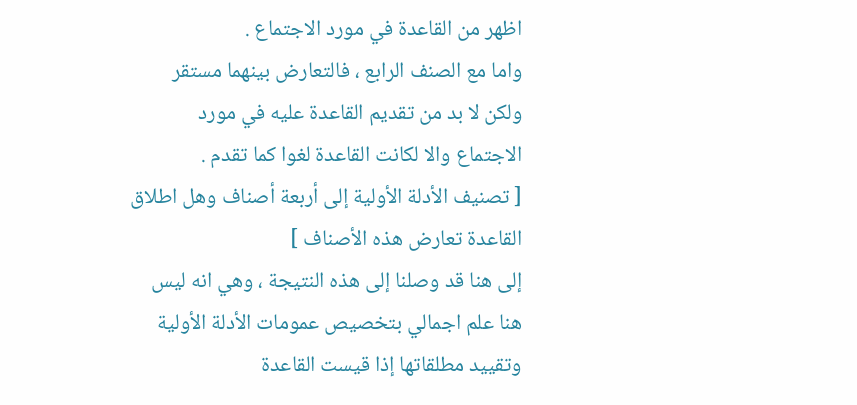اظهر من القاعدة في مورد الاجتماع .
واما مع الصنف الرابع ، فالتعارض بينهما مستقر ولكن لا بد من تقديم القاعدة عليه في مورد الاجتماع والا لكانت القاعدة لغوا كما تقدم .
[ تصنيف الأدلة الأولية إلى أربعة أصناف وهل اطلاق القاعدة تعارض هذه الأصناف ]
إلى هنا قد وصلنا إلى هذه النتيجة ، وهي انه ليس هنا علم اجمالي بتخصيص عمومات الأدلة الأولية وتقييد مطلقاتها إذا قيست القاعدة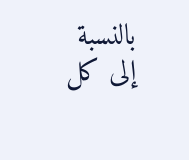بالنسبة إلى كل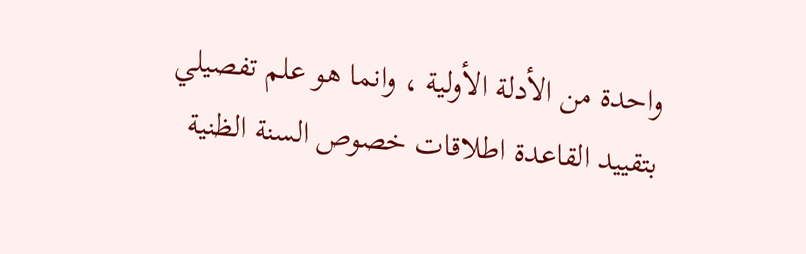واحدة من الأدلة الأولية ، وانما هو علم تفصيلي بتقييد القاعدة اطلاقات خصوص السنة الظنية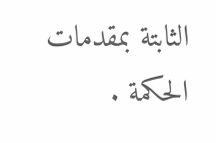الثابتة بمقدمات الحكمة .